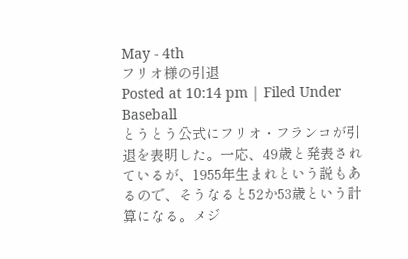May - 4th
フリオ様の引退
Posted at 10:14 pm | Filed Under Baseball
とうとう公式にフリオ・フランコが引退を表明した。一応、49歳と発表されているが、1955年生まれという説もあるので、そうなると52か53歳という計算になる。メジ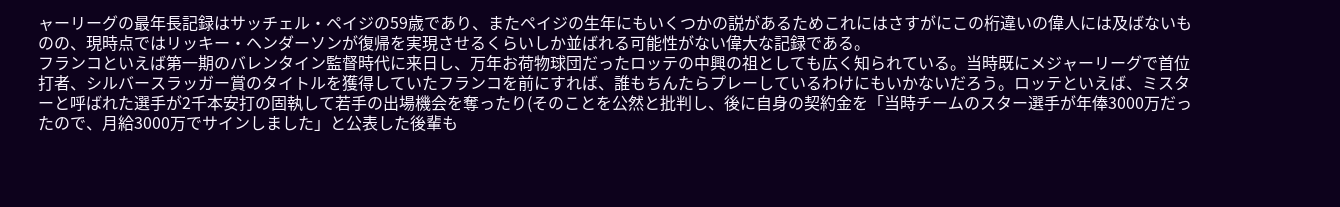ャーリーグの最年長記録はサッチェル・ペイジの59歳であり、またペイジの生年にもいくつかの説があるためこれにはさすがにこの桁違いの偉人には及ばないものの、現時点ではリッキー・ヘンダーソンが復帰を実現させるくらいしか並ばれる可能性がない偉大な記録である。
フランコといえば第一期のバレンタイン監督時代に来日し、万年お荷物球団だったロッテの中興の祖としても広く知られている。当時既にメジャーリーグで首位打者、シルバースラッガー賞のタイトルを獲得していたフランコを前にすれば、誰もちんたらプレーしているわけにもいかないだろう。ロッテといえば、ミスターと呼ばれた選手が2千本安打の固執して若手の出場機会を奪ったり(そのことを公然と批判し、後に自身の契約金を「当時チームのスター選手が年俸3000万だったので、月給3000万でサインしました」と公表した後輩も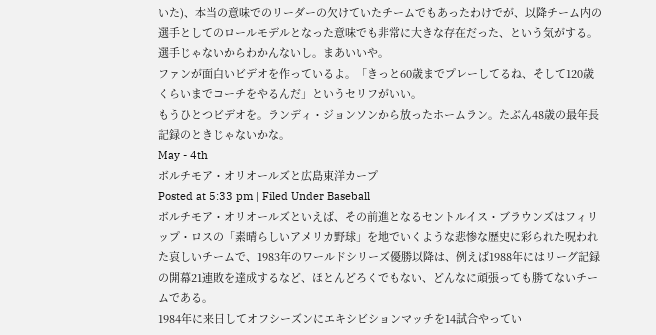いた)、本当の意味でのリーダーの欠けていたチームでもあったわけでが、以降チーム内の選手としてのロールモデルとなった意味でも非常に大きな存在だった、という気がする。選手じゃないからわかんないし。まあいいや。
ファンが面白いビデオを作っているよ。「きっと60歳までプレーしてるね、そして120歳くらいまでコーチをやるんだ」というセリフがいい。
もうひとつビデオを。ランディ・ジョンソンから放ったホームラン。たぶん48歳の最年長記録のときじゃないかな。
May - 4th
ボルチモア・オリオールズと広島東洋カープ
Posted at 5:33 pm | Filed Under Baseball
ボルチモア・オリオールズといえば、その前進となるセントルイス・ブラウンズはフィリップ・ロスの「素晴らしいアメリカ野球」を地でいくような悲惨な歴史に彩られた呪われた哀しいチームで、1983年のワールドシリーズ優勝以降は、例えば1988年にはリーグ記録の開幕21連敗を達成するなど、ほとんどろくでもない、どんなに頑張っても勝てないチームである。
1984年に来日してオフシーズンにエキシビションマッチを14試合やってい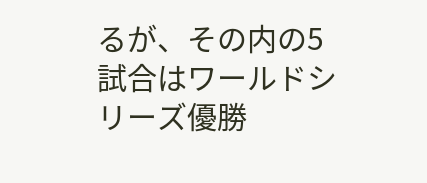るが、その内の5試合はワールドシリーズ優勝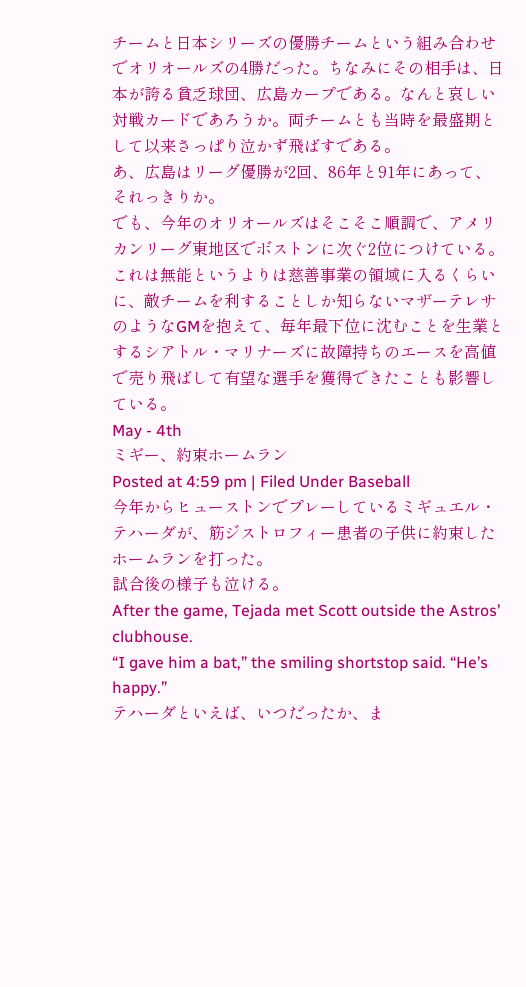チームと日本シリーズの優勝チームという組み合わせでオリオールズの4勝だった。ちなみにその相手は、日本が誇る貧乏球団、広島カープである。なんと哀しい対戦カードであろうか。両チームとも当時を最盛期として以来さっぱり泣かず飛ばすである。
あ、広島はリーグ優勝が2回、86年と91年にあって、それっきりか。
でも、今年のオリオールズはそこそこ順調で、アメリカンリーグ東地区でボストンに次ぐ2位につけている。これは無能というよりは慈善事業の領域に入るくらいに、敵チームを利することしか知らないマザーテレサのようなGMを抱えて、毎年最下位に沈むことを生業とするシアトル・マリナーズに故障持ちのエースを高値で売り飛ばして有望な選手を獲得できたことも影響している。
May - 4th
ミギー、約束ホームラン
Posted at 4:59 pm | Filed Under Baseball
今年からヒューストンでプレーしているミギュエル・テハーダが、筋ジストロフィー患者の子供に約束したホームランを打った。
試合後の様子も泣ける。
After the game, Tejada met Scott outside the Astros’ clubhouse.
“I gave him a bat,” the smiling shortstop said. “He’s happy.”
テハーダといえば、いつだったか、ま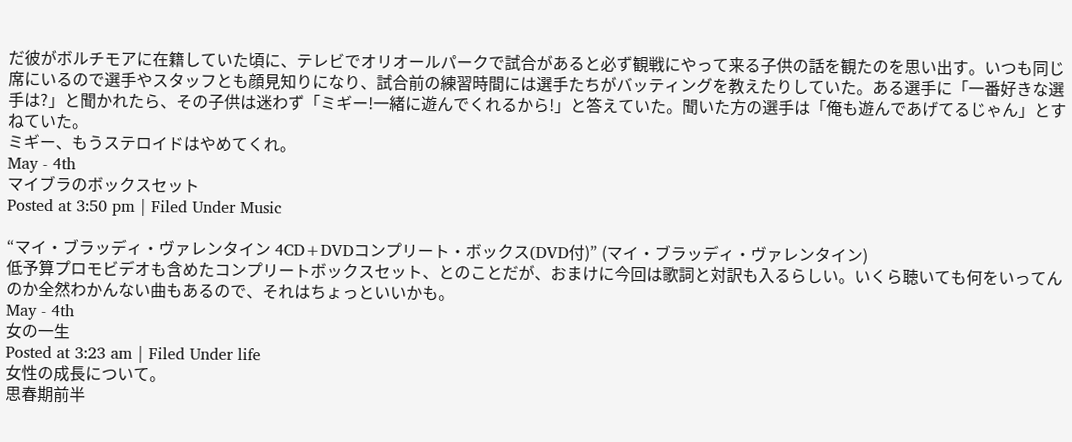だ彼がボルチモアに在籍していた頃に、テレビでオリオールパークで試合があると必ず観戦にやって来る子供の話を観たのを思い出す。いつも同じ席にいるので選手やスタッフとも顔見知りになり、試合前の練習時間には選手たちがバッティングを教えたりしていた。ある選手に「一番好きな選手は?」と聞かれたら、その子供は迷わず「ミギー!一緒に遊んでくれるから!」と答えていた。聞いた方の選手は「俺も遊んであげてるじゃん」とすねていた。
ミギー、もうステロイドはやめてくれ。
May - 4th
マイブラのボックスセット
Posted at 3:50 pm | Filed Under Music

“マイ・ブラッディ・ヴァレンタイン 4CD+DVDコンプリート・ボックス(DVD付)” (マイ・ブラッディ・ヴァレンタイン)
低予算プロモビデオも含めたコンプリートボックスセット、とのことだが、おまけに今回は歌詞と対訳も入るらしい。いくら聴いても何をいってんのか全然わかんない曲もあるので、それはちょっといいかも。
May - 4th
女の一生
Posted at 3:23 am | Filed Under life
女性の成長について。
思春期前半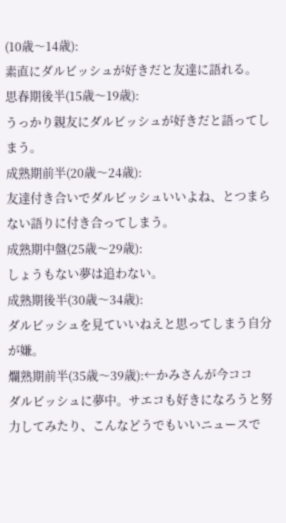(10歳〜14歳):
素直にダルビッシュが好きだと友達に語れる。
思春期後半(15歳〜19歳):
うっかり親友にダルビッシュが好きだと語ってしまう。
成熟期前半(20歳〜24歳):
友達付き合いでダルビッシュいいよね、とつまらない語りに付き合ってしまう。
成熟期中盤(25歳〜29歳):
しょうもない夢は追わない。
成熟期後半(30歳〜34歳):
ダルビッシュを見ていいねえと思ってしまう自分が嫌。
爛熟期前半(35歳〜39歳):←かみさんが今ココ
ダルビッシュに夢中。サエコも好きになろうと努力してみたり、こんなどうでもいいニュースで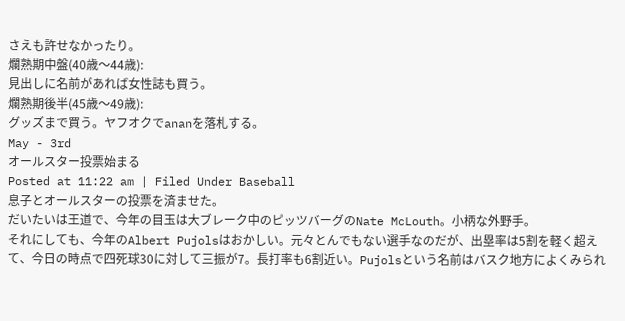さえも許せなかったり。
爛熟期中盤(40歳〜44歳):
見出しに名前があれば女性誌も買う。
爛熟期後半(45歳〜49歳):
グッズまで買う。ヤフオクでananを落札する。
May - 3rd
オールスター投票始まる
Posted at 11:22 am | Filed Under Baseball
息子とオールスターの投票を済ませた。
だいたいは王道で、今年の目玉は大ブレーク中のピッツバーグのNate McLouth。小柄な外野手。
それにしても、今年のAlbert Pujolsはおかしい。元々とんでもない選手なのだが、出塁率は5割を軽く超えて、今日の時点で四死球30に対して三振が7。長打率も6割近い。Pujolsという名前はバスク地方によくみられ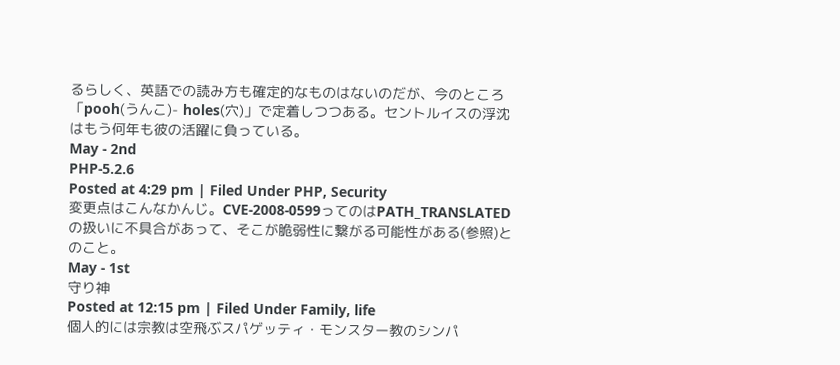るらしく、英語での読み方も確定的なものはないのだが、今のところ「pooh(うんこ)- holes(穴)」で定着しつつある。セントルイスの浮沈はもう何年も彼の活躍に負っている。
May - 2nd
PHP-5.2.6
Posted at 4:29 pm | Filed Under PHP, Security
変更点はこんなかんじ。CVE-2008-0599ってのはPATH_TRANSLATEDの扱いに不具合があって、そこが脆弱性に繋がる可能性がある(参照)とのこと。
May - 1st
守り神
Posted at 12:15 pm | Filed Under Family, life
個人的には宗教は空飛ぶスパゲッティ・モンスター教のシンパ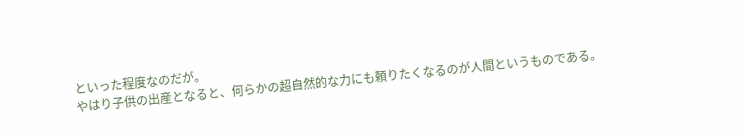といった程度なのだが。
やはり子供の出産となると、何らかの超自然的な力にも頼りたくなるのが人間というものである。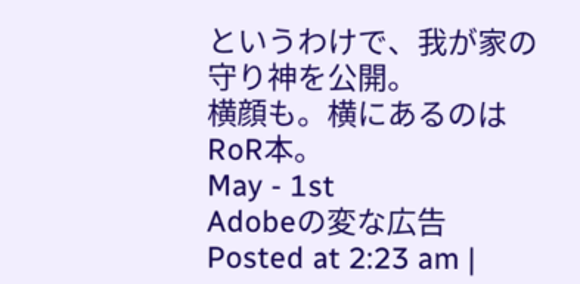というわけで、我が家の守り神を公開。
横顔も。横にあるのはRoR本。
May - 1st
Adobeの変な広告
Posted at 2:23 am |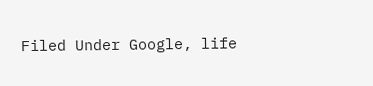Filed Under Google, life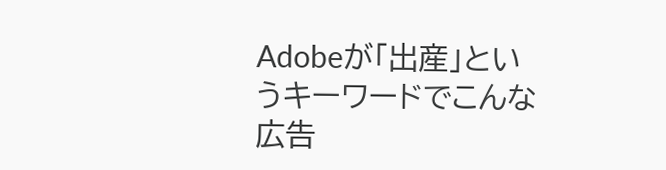Adobeが「出産」というキーワードでこんな広告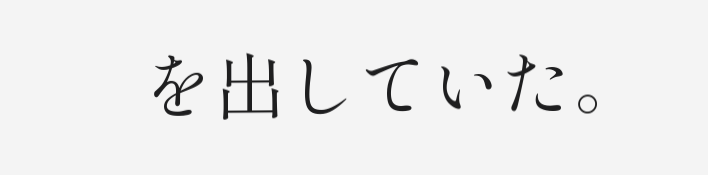を出していた。